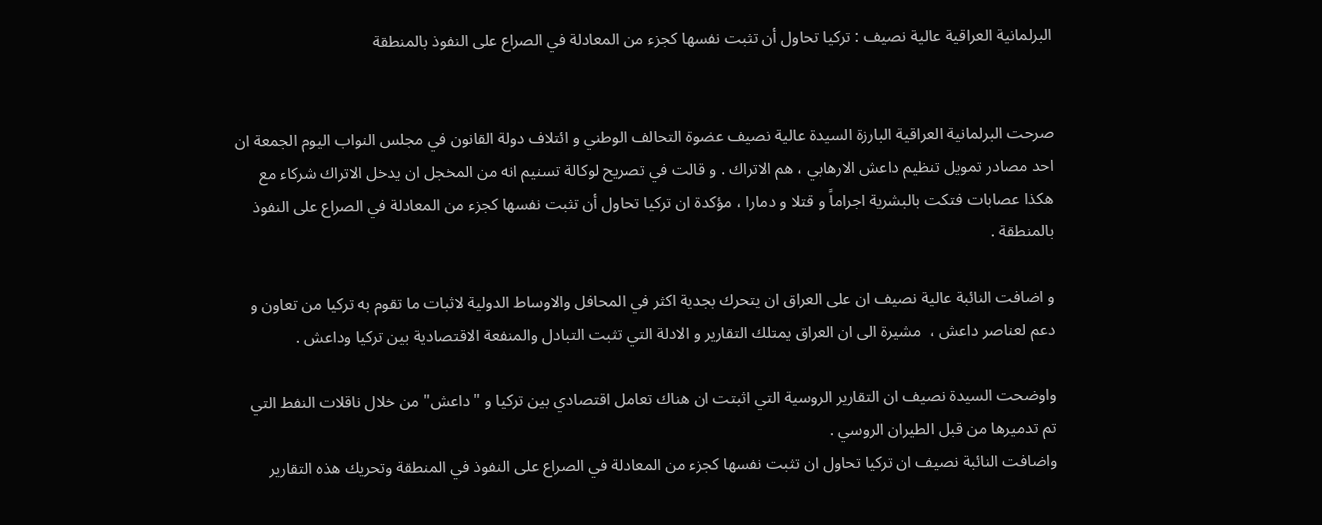البرلمانية العراقية عالية نصيف : تركيا تحاول أن تثبت نفسها كجزء من المعادلة في الصراع على النفوذ بالمنطقة


صرحت البرلمانية العراقية البارزة السيدة عالية نصيف عضوة التحالف الوطني و ائتلاف دولة القانون في مجلس النواب اليوم الجمعة ان احد مصادر تمويل تنظيم داعش الارهابي ، هم الاتراك . و قالت في تصريح لوكالة تسنيم انه من المخجل ان يدخل الاتراك شركاء مع هكذا عصابات فتكت بالبشرية اجراماً و قتلا و دمارا ، مؤكدة ان تركيا تحاول أن تثبت نفسها كجزء من المعادلة في الصراع على النفوذ بالمنطقة .

و اضافت النائبة عالية نصيف ان على العراق ان يتحرك بجدية اكثر في المحافل والاوساط الدولية لاثبات ما تقوم به تركيا من تعاون و دعم لعناصر داعش ،  مشيرة الى ان العراق يمتلك التقارير و الادلة التي تثبت التبادل والمنفعة الاقتصادية بين تركيا وداعش .

واوضحت السيدة نصيف ان التقارير الروسية التي اثبتت ان هناك تعامل اقتصادي بين تركيا و "داعش" من خلال ناقلات النفط التي تم تدميرها من قبل الطيران الروسي .
واضافت النائبة نصيف ان تركيا تحاول ان تثبت نفسها كجزء من المعادلة في الصراع على النفوذ في المنطقة وتحريك هذه التقارير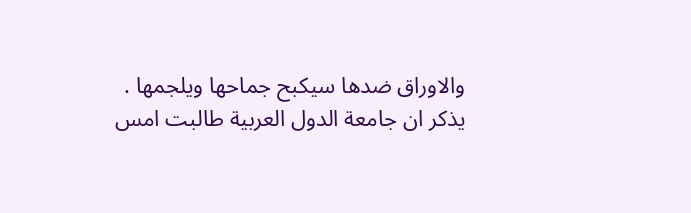والاوراق ضدها سيكبح جماحها ويلجمها .
يذكر ان جامعة الدول العربية طالبت امس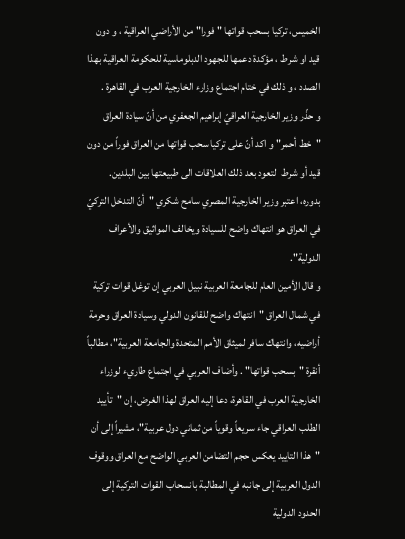الخميس، تركيا بسحب قواتها "فورا" من الأراضي العراقية ، و دون قيد او شرط ، مؤكدة دعمها للجهود الدبلوماسية للحكومة العراقية بهذا الصدد ، و ذلك في ختام اجتماع وزارء الخارجية العرب في القاهرة .
و حذّر وزير الخارجية العراقيّ إبراهيم الجعفري من أنّ سيادة العراق "خط أحمر" و اكد أنّ على تركيا سحب قواتها من العراق فوراً من دون قيد أو شرط  لتعود بعد ذلك العلاقات الى طبيعتها بين البلدين.
بدوره، اعتبر وزير الخارجية المصري سامح شكري "أنّ التدخل التركيّ في العراق هو انتهاك واضح للسيادة ويخالف المواثيق والأعراف الدولية".
و قال الأمين العام للجامعة العربية نبيل العربي إن توغل قوات تركية في شمال العراق "انتهاك واضح للقانون الدولي وسيادة العراق وحرمة أراضيه، وانتهاك سافر لميثاق الأمم المتحدة والجامعة العربية"، مطالباً أنقرة "بسحب قواتها" . وأضاف العربي في اجتماع طاريء لوزراء الخارجية العرب في القاهرة، دعا إليه العراق لهذا الغرض، إن "تأييد الطلب العراقي جاء سريعاً وقوياً من ثماني دول عربية"، مشيراً إلى أن "هذا التاييد يعكس حجم التضامن العربي الواضح مع العراق ووقوف الدول العربية إلى جانبه في المطالبة بانسحاب القوات التركية إلى الحدود الدولية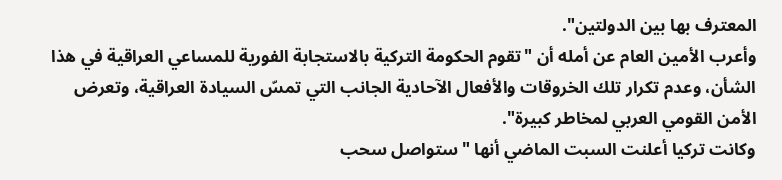المعترف بها بين الدولتين".
وأعرب الأمين العام عن أمله أن "تقوم الحكومة التركية بالاستجابة الفورية للمساعي العراقية في هذا الشأن، وعدم تكرار تلك الخروقات والأفعال الآحادية الجانب التي تمسّ السيادة العراقية، وتعرض الأمن القومي العربي لمخاطر كبيرة".
وكانت تركيا أعلنت السبت الماضي أنها "ستواصل سحب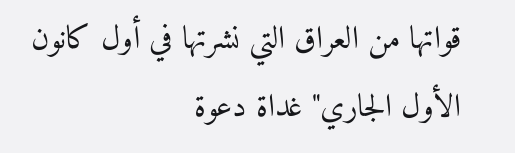قواتها من العراق التي نشرتها في أول كانون الأول الجاري" غداة دعوة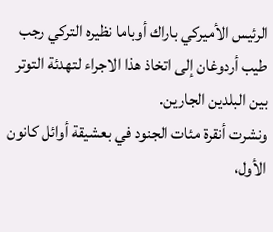الرئيس الأميركي باراك أوباما نظيره التركي رجب طيب أردوغان إلى اتخاذ هذا الاجراء لتهدئة التوتر بين البلدين الجارين.
ونشرت أنقرة مئات الجنود في بعشيقة أوائل كانون الأول،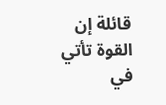قائلة إن القوة تأتي في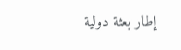إطار بعثة دولية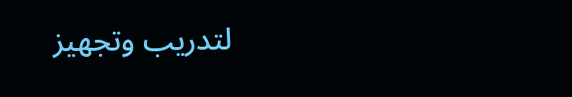لتدريب وتجهيز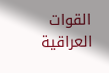القوات العراقية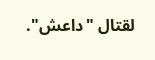لقتال "داعش".